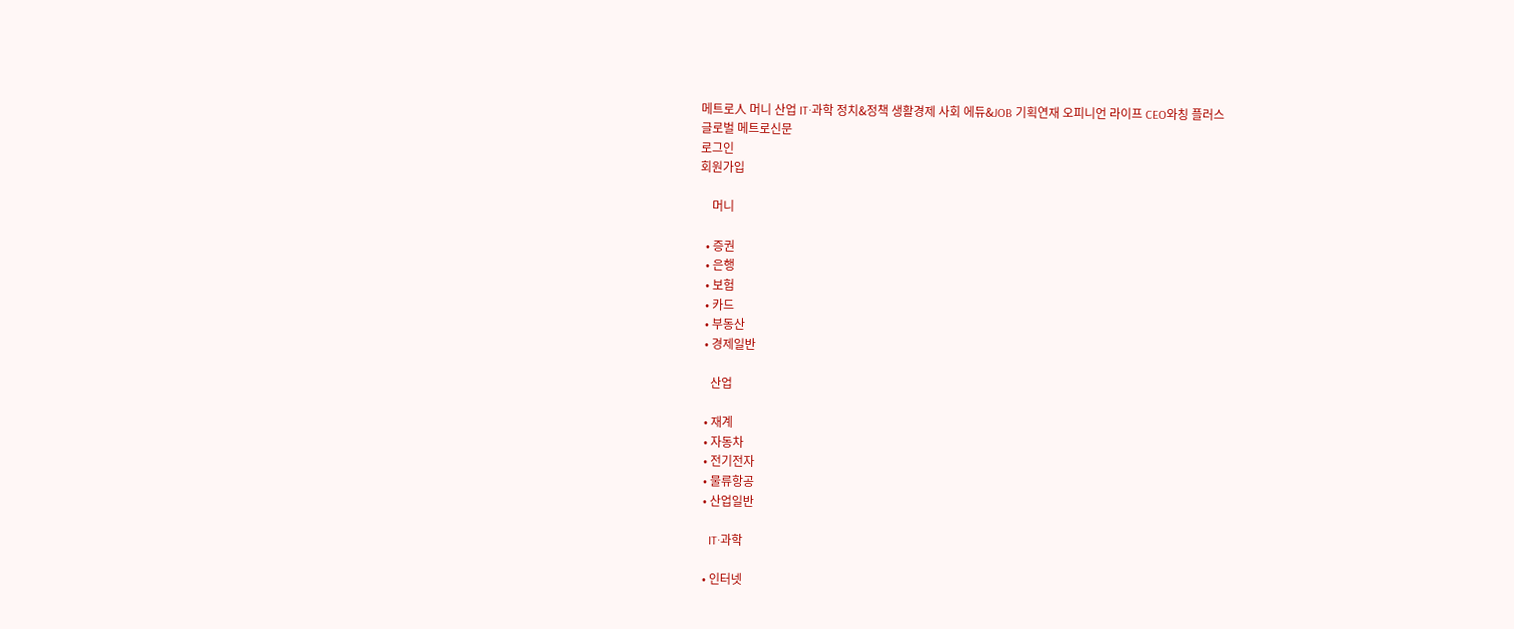메트로人 머니 산업 IT·과학 정치&정책 생활경제 사회 에듀&JOB 기획연재 오피니언 라이프 CEO와칭 플러스
글로벌 메트로신문
로그인
회원가입

    머니

  • 증권
  • 은행
  • 보험
  • 카드
  • 부동산
  • 경제일반

    산업

  • 재계
  • 자동차
  • 전기전자
  • 물류항공
  • 산업일반

    IT·과학

  • 인터넷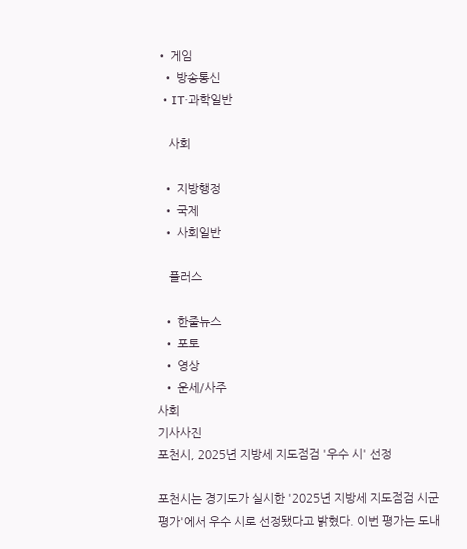• 게임
  • 방송통신
  • IT·과학일반

    사회

  • 지방행정
  • 국제
  • 사회일반

    플러스

  • 한줄뉴스
  • 포토
  • 영상
  • 운세/사주
사회
기사사진
포천시, 2025년 지방세 지도점검 '우수 시' 선정

포천시는 경기도가 실시한 '2025년 지방세 지도점검 시군 평가'에서 우수 시로 선정됐다고 밝혔다. 이번 평가는 도내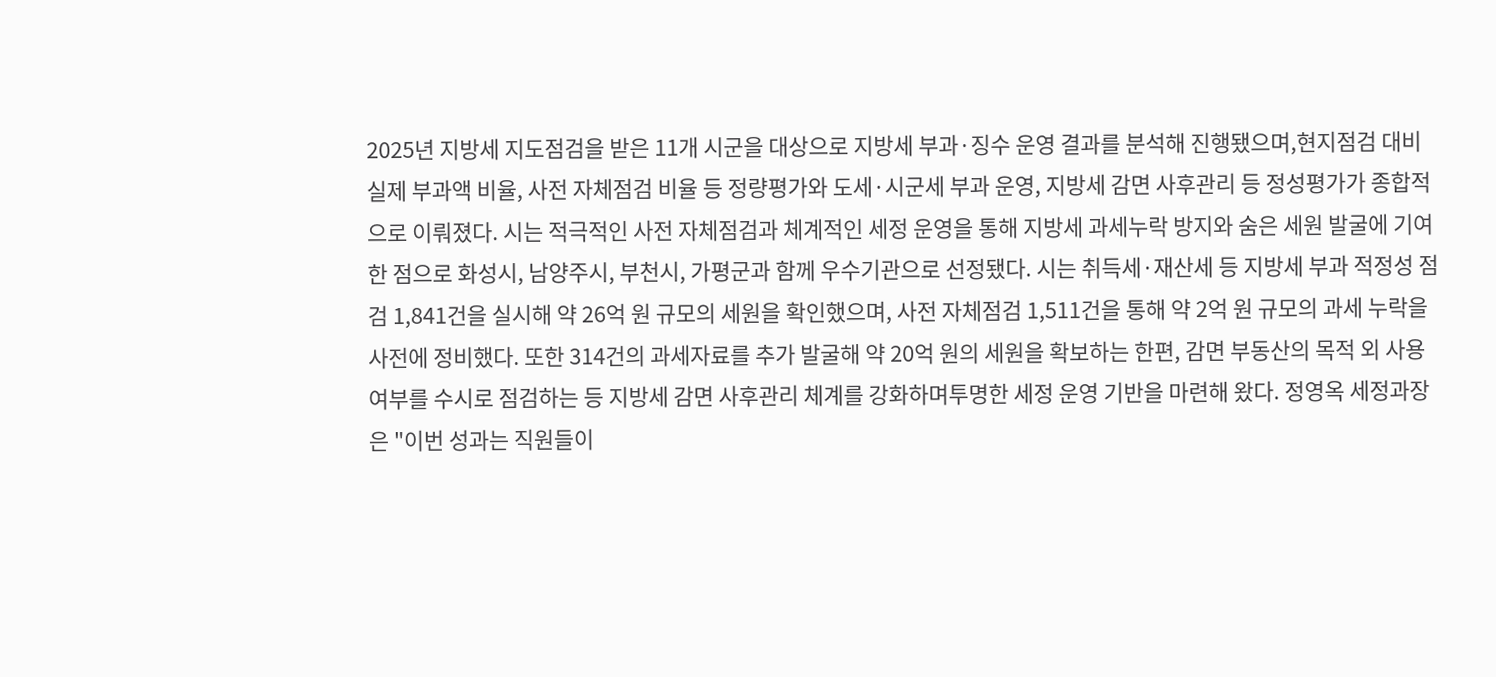2025년 지방세 지도점검을 받은 11개 시군을 대상으로 지방세 부과·징수 운영 결과를 분석해 진행됐으며,현지점검 대비 실제 부과액 비율, 사전 자체점검 비율 등 정량평가와 도세·시군세 부과 운영, 지방세 감면 사후관리 등 정성평가가 종합적으로 이뤄졌다. 시는 적극적인 사전 자체점검과 체계적인 세정 운영을 통해 지방세 과세누락 방지와 숨은 세원 발굴에 기여한 점으로 화성시, 남양주시, 부천시, 가평군과 함께 우수기관으로 선정됐다. 시는 취득세·재산세 등 지방세 부과 적정성 점검 1,841건을 실시해 약 26억 원 규모의 세원을 확인했으며, 사전 자체점검 1,511건을 통해 약 2억 원 규모의 과세 누락을 사전에 정비했다. 또한 314건의 과세자료를 추가 발굴해 약 20억 원의 세원을 확보하는 한편, 감면 부동산의 목적 외 사용 여부를 수시로 점검하는 등 지방세 감면 사후관리 체계를 강화하며투명한 세정 운영 기반을 마련해 왔다. 정영옥 세정과장은 "이번 성과는 직원들이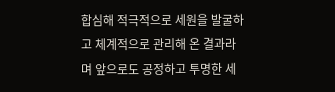합심해 적극적으로 세원을 발굴하고 체계적으로 관리해 온 결과라며 앞으로도 공정하고 투명한 세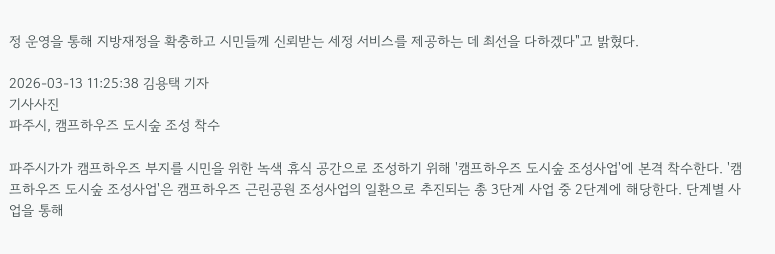정 운영을 통해 지방재정을 확충하고 시민들께 신뢰받는 세정 서비스를 제공하는 데 최선을 다하겠다"고 밝혔다.

2026-03-13 11:25:38 김용택 기자
기사사진
파주시, 캠프하우즈 도시숲 조성 착수

파주시가가 캠프하우즈 부지를 시민을 위한 녹색 휴식 공간으로 조성하기 위해 '캠프하우즈 도시숲 조성사업'에 본격 착수한다. '캠프하우즈 도시숲 조성사업'은 캠프하우즈 근린공원 조성사업의 일환으로 추진되는 총 3단계 사업 중 2단계에 해당한다. 단계별 사업을 통해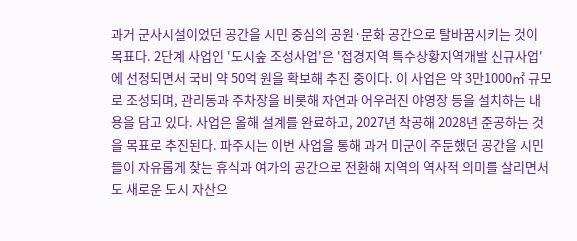과거 군사시설이었던 공간을 시민 중심의 공원·문화 공간으로 탈바꿈시키는 것이 목표다. 2단계 사업인 '도시숲 조성사업'은 '접경지역 특수상황지역개발 신규사업'에 선정되면서 국비 약 50억 원을 확보해 추진 중이다. 이 사업은 약 3만1000㎡ 규모로 조성되며, 관리동과 주차장을 비롯해 자연과 어우러진 야영장 등을 설치하는 내용을 담고 있다. 사업은 올해 설계를 완료하고, 2027년 착공해 2028년 준공하는 것을 목표로 추진된다. 파주시는 이번 사업을 통해 과거 미군이 주둔했던 공간을 시민들이 자유롭게 찾는 휴식과 여가의 공간으로 전환해 지역의 역사적 의미를 살리면서도 새로운 도시 자산으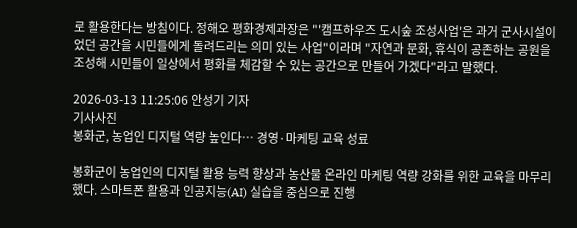로 활용한다는 방침이다. 정해오 평화경제과장은 "'캠프하우즈 도시숲 조성사업'은 과거 군사시설이었던 공간을 시민들에게 돌려드리는 의미 있는 사업"이라며 "자연과 문화, 휴식이 공존하는 공원을 조성해 시민들이 일상에서 평화를 체감할 수 있는 공간으로 만들어 가겠다"라고 말했다.

2026-03-13 11:25:06 안성기 기자
기사사진
봉화군, 농업인 디지털 역량 높인다… 경영·마케팅 교육 성료

봉화군이 농업인의 디지털 활용 능력 향상과 농산물 온라인 마케팅 역량 강화를 위한 교육을 마무리했다. 스마트폰 활용과 인공지능(AI) 실습을 중심으로 진행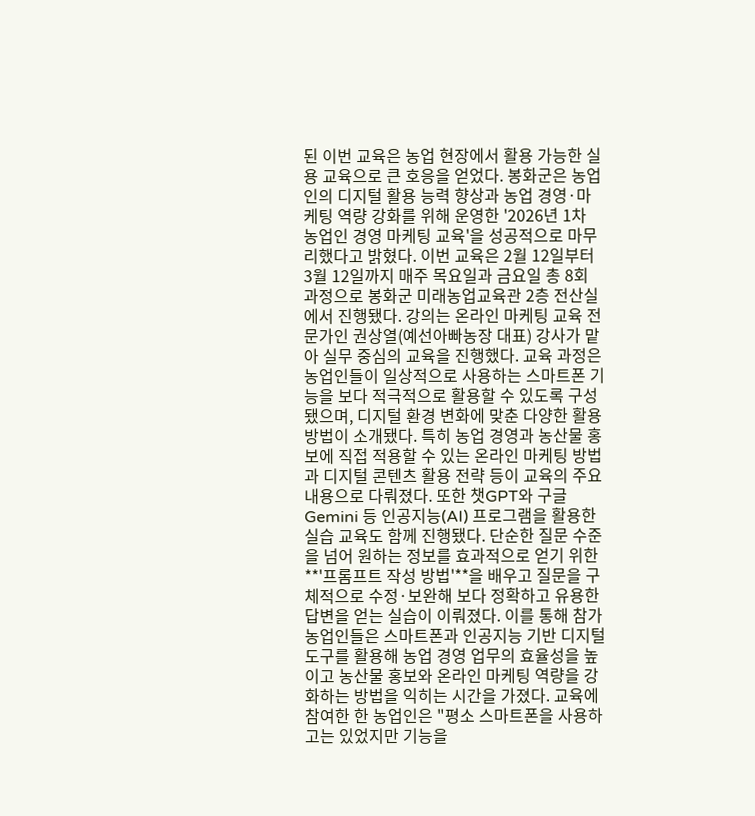된 이번 교육은 농업 현장에서 활용 가능한 실용 교육으로 큰 호응을 얻었다. 봉화군은 농업인의 디지털 활용 능력 향상과 농업 경영·마케팅 역량 강화를 위해 운영한 '2026년 1차 농업인 경영 마케팅 교육'을 성공적으로 마무리했다고 밝혔다. 이번 교육은 2월 12일부터 3월 12일까지 매주 목요일과 금요일 총 8회 과정으로 봉화군 미래농업교육관 2층 전산실에서 진행됐다. 강의는 온라인 마케팅 교육 전문가인 권상열(예선아빠농장 대표) 강사가 맡아 실무 중심의 교육을 진행했다. 교육 과정은 농업인들이 일상적으로 사용하는 스마트폰 기능을 보다 적극적으로 활용할 수 있도록 구성됐으며, 디지털 환경 변화에 맞춘 다양한 활용 방법이 소개됐다. 특히 농업 경영과 농산물 홍보에 직접 적용할 수 있는 온라인 마케팅 방법과 디지털 콘텐츠 활용 전략 등이 교육의 주요 내용으로 다뤄졌다. 또한 챗GPT와 구글 Gemini 등 인공지능(AI) 프로그램을 활용한 실습 교육도 함께 진행됐다. 단순한 질문 수준을 넘어 원하는 정보를 효과적으로 얻기 위한 **'프롬프트 작성 방법'**을 배우고 질문을 구체적으로 수정·보완해 보다 정확하고 유용한 답변을 얻는 실습이 이뤄졌다. 이를 통해 참가 농업인들은 스마트폰과 인공지능 기반 디지털 도구를 활용해 농업 경영 업무의 효율성을 높이고 농산물 홍보와 온라인 마케팅 역량을 강화하는 방법을 익히는 시간을 가졌다. 교육에 참여한 한 농업인은 "평소 스마트폰을 사용하고는 있었지만 기능을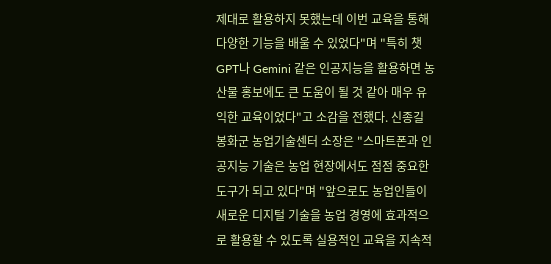제대로 활용하지 못했는데 이번 교육을 통해 다양한 기능을 배울 수 있었다"며 "특히 챗GPT나 Gemini 같은 인공지능을 활용하면 농산물 홍보에도 큰 도움이 될 것 같아 매우 유익한 교육이었다"고 소감을 전했다. 신종길 봉화군 농업기술센터 소장은 "스마트폰과 인공지능 기술은 농업 현장에서도 점점 중요한 도구가 되고 있다"며 "앞으로도 농업인들이 새로운 디지털 기술을 농업 경영에 효과적으로 활용할 수 있도록 실용적인 교육을 지속적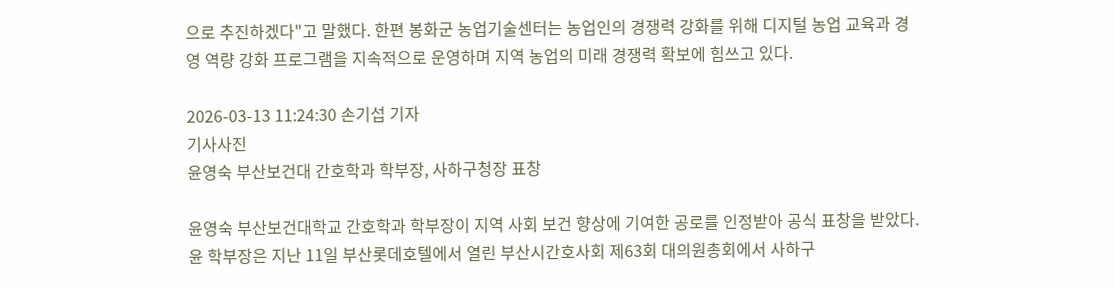으로 추진하겠다"고 말했다. 한편 봉화군 농업기술센터는 농업인의 경쟁력 강화를 위해 디지털 농업 교육과 경영 역량 강화 프로그램을 지속적으로 운영하며 지역 농업의 미래 경쟁력 확보에 힘쓰고 있다.

2026-03-13 11:24:30 손기섭 기자
기사사진
윤영숙 부산보건대 간호학과 학부장, 사하구청장 표창

윤영숙 부산보건대학교 간호학과 학부장이 지역 사회 보건 향상에 기여한 공로를 인정받아 공식 표창을 받았다. 윤 학부장은 지난 11일 부산롯데호텔에서 열린 부산시간호사회 제63회 대의원총회에서 사하구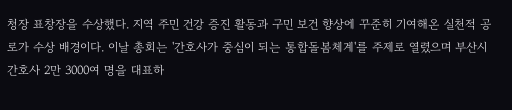청장 표창장을 수상했다. 지역 주민 건강 증진 활동과 구민 보건 향상에 꾸준히 기여해온 실천적 공로가 수상 배경이다. 이날 총회는 '간호사가 중심이 되는 통합돌봄체계'를 주제로 열렸으며 부산시 간호사 2만 3000여 명을 대표하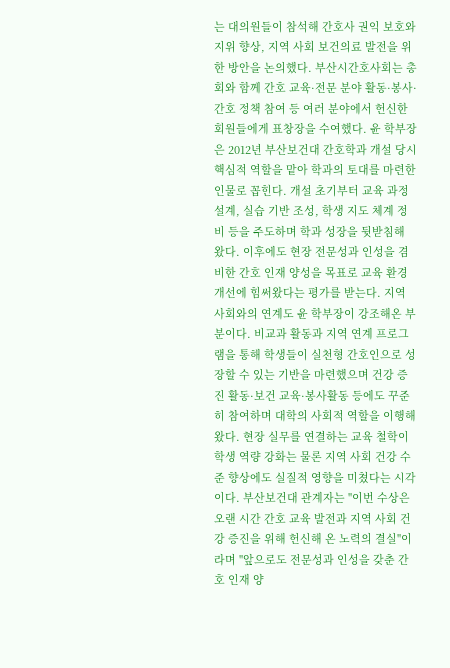는 대의원들이 참석해 간호사 권익 보호와 지위 향상, 지역 사회 보건의료 발전을 위한 방안을 논의했다. 부산시간호사회는 총회와 함께 간호 교육·전문 분야 활동·봉사·간호 정책 참여 등 여러 분야에서 헌신한 회원들에게 표창장을 수여했다. 윤 학부장은 2012년 부산보건대 간호학과 개설 당시 핵심적 역할을 맡아 학과의 토대를 마련한 인물로 꼽힌다. 개설 초기부터 교육 과정 설계, 실습 기반 조성, 학생 지도 체계 정비 등을 주도하며 학과 성장을 뒷받침해 왔다. 이후에도 현장 전문성과 인성을 겸비한 간호 인재 양성을 목표로 교육 환경 개선에 힘써왔다는 평가를 받는다. 지역 사회와의 연계도 윤 학부장이 강조해온 부분이다. 비교과 활동과 지역 연계 프로그램을 통해 학생들이 실천형 간호인으로 성장할 수 있는 기반을 마련했으며 건강 증진 활동·보건 교육·봉사활동 등에도 꾸준히 참여하며 대학의 사회적 역할을 이행해 왔다. 현장 실무를 연결하는 교육 철학이 학생 역량 강화는 물론 지역 사회 건강 수준 향상에도 실질적 영향을 미쳤다는 시각이다. 부산보건대 관계자는 "이번 수상은 오랜 시간 간호 교육 발전과 지역 사회 건강 증진을 위해 헌신해 온 노력의 결실"이라며 "앞으로도 전문성과 인성을 갖춘 간호 인재 양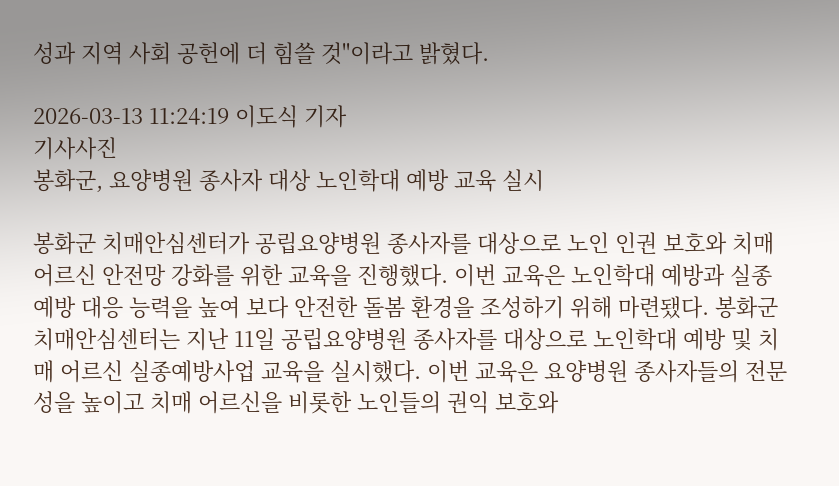성과 지역 사회 공헌에 더 힘쓸 것"이라고 밝혔다.

2026-03-13 11:24:19 이도식 기자
기사사진
봉화군, 요양병원 종사자 대상 노인학대 예방 교육 실시

봉화군 치매안심센터가 공립요양병원 종사자를 대상으로 노인 인권 보호와 치매 어르신 안전망 강화를 위한 교육을 진행했다. 이번 교육은 노인학대 예방과 실종 예방 대응 능력을 높여 보다 안전한 돌봄 환경을 조성하기 위해 마련됐다. 봉화군 치매안심센터는 지난 11일 공립요양병원 종사자를 대상으로 노인학대 예방 및 치매 어르신 실종예방사업 교육을 실시했다. 이번 교육은 요양병원 종사자들의 전문성을 높이고 치매 어르신을 비롯한 노인들의 권익 보호와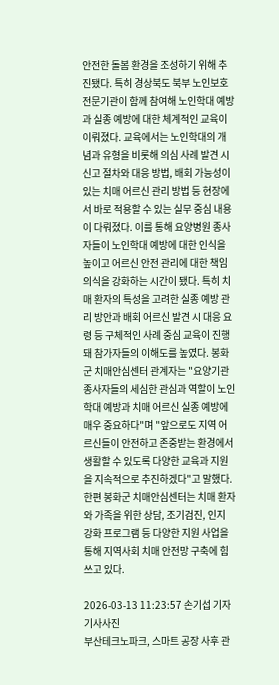안전한 돌봄 환경을 조성하기 위해 추진됐다. 특히 경상북도 북부 노인보호전문기관이 함께 참여해 노인학대 예방과 실종 예방에 대한 체계적인 교육이 이뤄졌다. 교육에서는 노인학대의 개념과 유형을 비롯해 의심 사례 발견 시 신고 절차와 대응 방법, 배회 가능성이 있는 치매 어르신 관리 방법 등 현장에서 바로 적용할 수 있는 실무 중심 내용이 다뤄졌다. 이를 통해 요양병원 종사자들이 노인학대 예방에 대한 인식을 높이고 어르신 안전 관리에 대한 책임 의식을 강화하는 시간이 됐다. 특히 치매 환자의 특성을 고려한 실종 예방 관리 방안과 배회 어르신 발견 시 대응 요령 등 구체적인 사례 중심 교육이 진행돼 참가자들의 이해도를 높였다. 봉화군 치매안심센터 관계자는 "요양기관 종사자들의 세심한 관심과 역할이 노인학대 예방과 치매 어르신 실종 예방에 매우 중요하다"며 "앞으로도 지역 어르신들이 안전하고 존중받는 환경에서 생활할 수 있도록 다양한 교육과 지원을 지속적으로 추진하겠다"고 말했다. 한편 봉화군 치매안심센터는 치매 환자와 가족을 위한 상담, 조기검진, 인지 강화 프로그램 등 다양한 지원 사업을 통해 지역사회 치매 안전망 구축에 힘쓰고 있다.

2026-03-13 11:23:57 손기섭 기자
기사사진
부산테크노파크, 스마트 공장 사후 관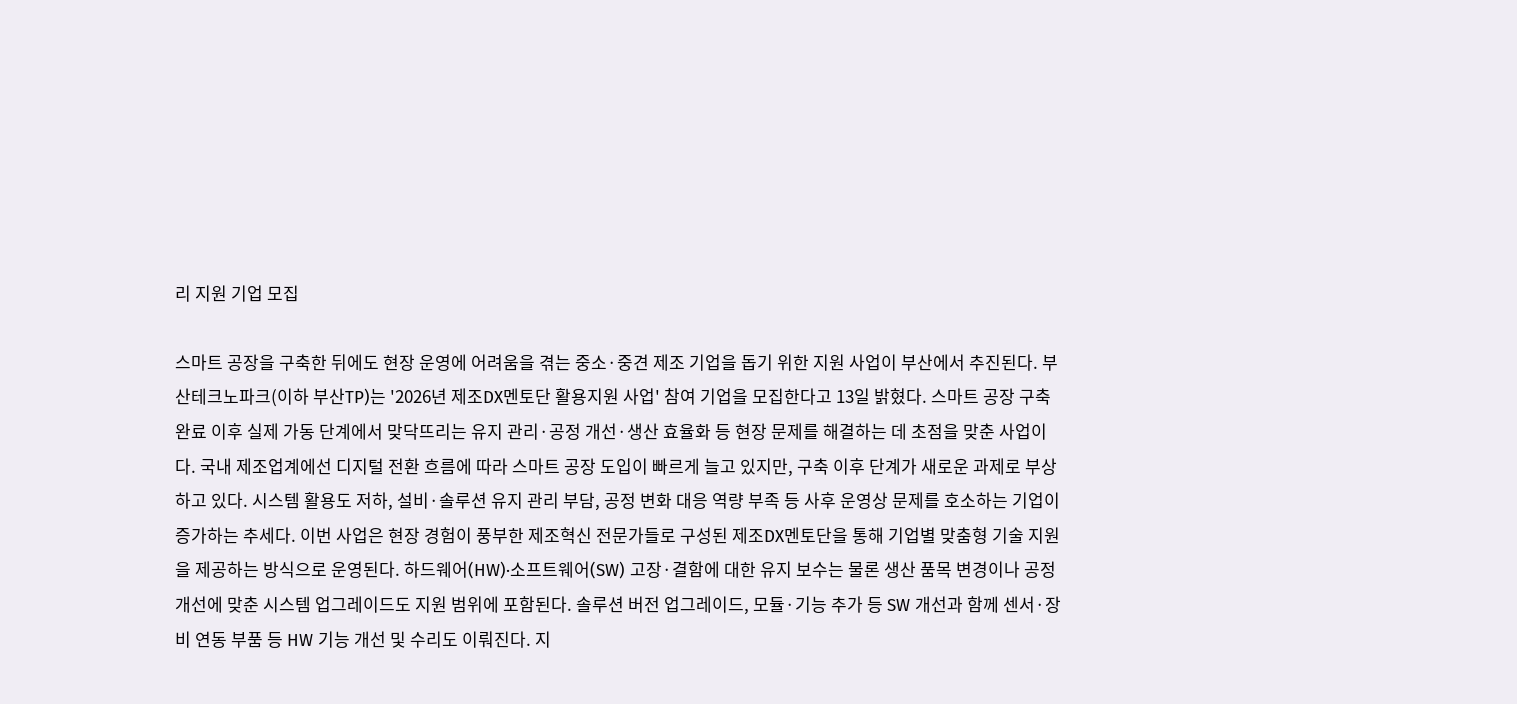리 지원 기업 모집

스마트 공장을 구축한 뒤에도 현장 운영에 어려움을 겪는 중소·중견 제조 기업을 돕기 위한 지원 사업이 부산에서 추진된다. 부산테크노파크(이하 부산TP)는 '2026년 제조DX멘토단 활용지원 사업' 참여 기업을 모집한다고 13일 밝혔다. 스마트 공장 구축 완료 이후 실제 가동 단계에서 맞닥뜨리는 유지 관리·공정 개선·생산 효율화 등 현장 문제를 해결하는 데 초점을 맞춘 사업이다. 국내 제조업계에선 디지털 전환 흐름에 따라 스마트 공장 도입이 빠르게 늘고 있지만, 구축 이후 단계가 새로운 과제로 부상하고 있다. 시스템 활용도 저하, 설비·솔루션 유지 관리 부담, 공정 변화 대응 역량 부족 등 사후 운영상 문제를 호소하는 기업이 증가하는 추세다. 이번 사업은 현장 경험이 풍부한 제조혁신 전문가들로 구성된 제조DX멘토단을 통해 기업별 맞춤형 기술 지원을 제공하는 방식으로 운영된다. 하드웨어(HW)·소프트웨어(SW) 고장·결함에 대한 유지 보수는 물론 생산 품목 변경이나 공정 개선에 맞춘 시스템 업그레이드도 지원 범위에 포함된다. 솔루션 버전 업그레이드, 모듈·기능 추가 등 SW 개선과 함께 센서·장비 연동 부품 등 HW 기능 개선 및 수리도 이뤄진다. 지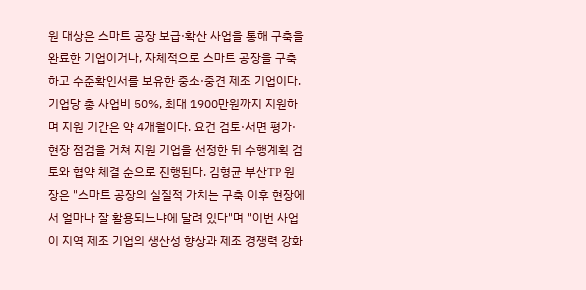원 대상은 스마트 공장 보급·확산 사업을 통해 구축을 완료한 기업이거나, 자체적으로 스마트 공장을 구축하고 수준확인서를 보유한 중소·중견 제조 기업이다. 기업당 총 사업비 50%, 최대 1900만원까지 지원하며 지원 기간은 약 4개월이다. 요건 검토·서면 평가·현장 점검을 거쳐 지원 기업을 선정한 뒤 수행계획 검토와 협약 체결 순으로 진행된다. 김형균 부산TP 원장은 "스마트 공장의 실질적 가치는 구축 이후 현장에서 얼마나 잘 활용되느냐에 달려 있다"며 "이번 사업이 지역 제조 기업의 생산성 향상과 제조 경쟁력 강화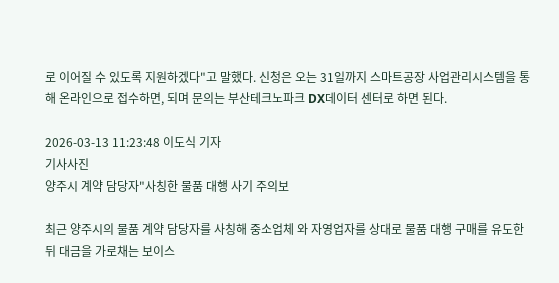로 이어질 수 있도록 지원하겠다"고 말했다. 신청은 오는 31일까지 스마트공장 사업관리시스템을 통해 온라인으로 접수하면, 되며 문의는 부산테크노파크 DX데이터 센터로 하면 된다.

2026-03-13 11:23:48 이도식 기자
기사사진
양주시 계약 담당자"사칭한 물품 대행 사기 주의보

최근 양주시의 물품 계약 담당자를 사칭해 중소업체 와 자영업자를 상대로 물품 대행 구매를 유도한 뒤 대금을 가로채는 보이스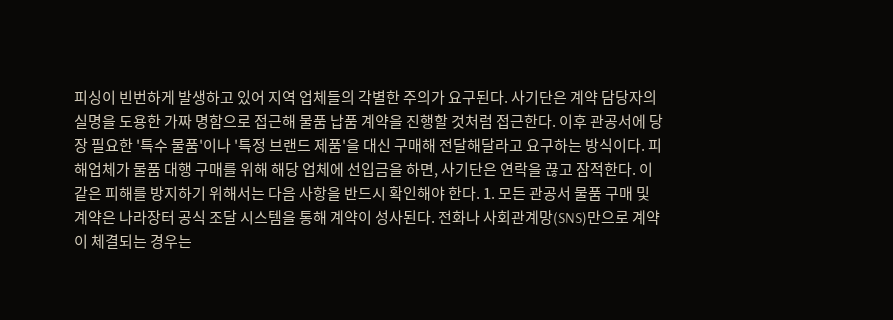피싱이 빈번하게 발생하고 있어 지역 업체들의 각별한 주의가 요구된다. 사기단은 계약 담당자의 실명을 도용한 가짜 명함으로 접근해 물품 납품 계약을 진행할 것처럼 접근한다. 이후 관공서에 당장 필요한 '특수 물품'이나 '특정 브랜드 제품'을 대신 구매해 전달해달라고 요구하는 방식이다. 피해업체가 물품 대행 구매를 위해 해당 업체에 선입금을 하면, 사기단은 연락을 끊고 잠적한다. 이 같은 피해를 방지하기 위해서는 다음 사항을 반드시 확인해야 한다. 1. 모든 관공서 물품 구매 및 계약은 나라장터 공식 조달 시스템을 통해 계약이 성사된다. 전화나 사회관계망(SNS)만으로 계약이 체결되는 경우는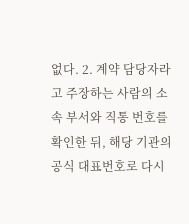없다. 2. 계약 담당자라고 주장하는 사람의 소속 부서와 직통 번호를 확인한 뒤, 해당 기관의 공식 대표번호로 다시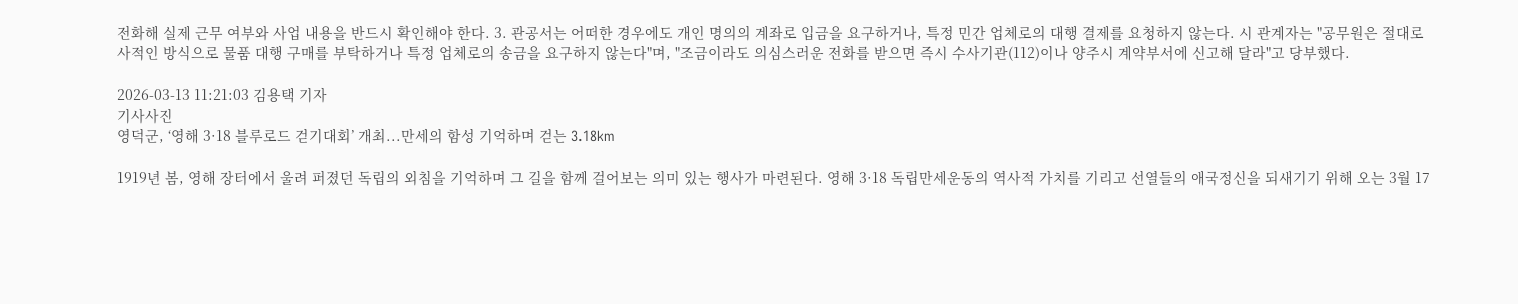전화해 실제 근무 여부와 사업 내용을 반드시 확인해야 한다. 3. 관공서는 어떠한 경우에도 개인 명의의 계좌로 입금을 요구하거나, 특정 민간 업체로의 대행 결제를 요청하지 않는다. 시 관계자는 "공무원은 절대로 사적인 방식으로 물품 대행 구매를 부탁하거나 특정 업체로의 송금을 요구하지 않는다"며, "조금이라도 의심스러운 전화를 받으면 즉시 수사기관(112)이나 양주시 계약부서에 신고해 달라"고 당부했다.

2026-03-13 11:21:03 김용택 기자
기사사진
영덕군, ‘영해 3·18 블루로드 걷기대회’ 개최...만세의 함성 기억하며 걷는 3.18km

1919년 봄, 영해 장터에서 울려 퍼졌던 독립의 외침을 기억하며 그 길을 함께 걸어보는 의미 있는 행사가 마련된다. 영해 3·18 독립만세운동의 역사적 가치를 기리고 선열들의 애국정신을 되새기기 위해 오는 3월 17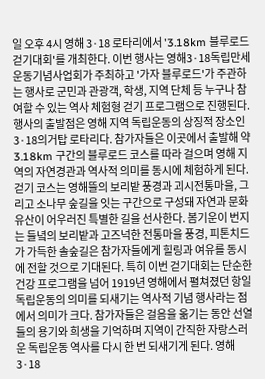일 오후 4시 영해 3·18 로타리에서 '3.18km 블루로드 걷기대회'를 개최한다. 이번 행사는 영해3·18독립만세운동기념사업회가 주최하고 '가자 블루로드'가 주관하는 행사로 군민과 관광객, 학생, 지역 단체 등 누구나 참여할 수 있는 역사 체험형 걷기 프로그램으로 진행된다. 행사의 출발점은 영해 지역 독립운동의 상징적 장소인 3·18의거탑 로타리다. 참가자들은 이곳에서 출발해 약 3.18km 구간의 블루로드 코스를 따라 걸으며 영해 지역의 자연경관과 역사적 의미를 동시에 체험하게 된다. 걷기 코스는 영해뜰의 보리밭 풍경과 괴시전통마을, 그리고 소나무 숲길을 잇는 구간으로 구성돼 자연과 문화유산이 어우러진 특별한 길을 선사한다. 봄기운이 번지는 들녘의 보리밭과 고즈넉한 전통마을 풍경, 피톤치드가 가득한 솔숲길은 참가자들에게 힐링과 여유를 동시에 전할 것으로 기대된다. 특히 이번 걷기대회는 단순한 건강 프로그램을 넘어 1919년 영해에서 펼쳐졌던 항일 독립운동의 의미를 되새기는 역사적 기념 행사라는 점에서 의미가 크다. 참가자들은 걸음을 옮기는 동안 선열들의 용기와 희생을 기억하며 지역이 간직한 자랑스러운 독립운동 역사를 다시 한 번 되새기게 된다. 영해 3·18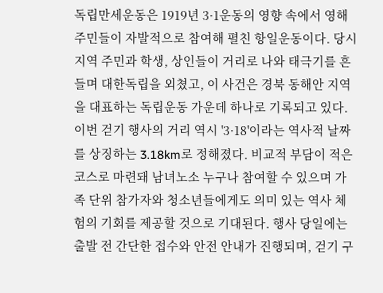독립만세운동은 1919년 3·1운동의 영향 속에서 영해 주민들이 자발적으로 참여해 펼친 항일운동이다. 당시 지역 주민과 학생, 상인들이 거리로 나와 태극기를 흔들며 대한독립을 외쳤고, 이 사건은 경북 동해안 지역을 대표하는 독립운동 가운데 하나로 기록되고 있다. 이번 걷기 행사의 거리 역시 '3·18'이라는 역사적 날짜를 상징하는 3.18km로 정해졌다. 비교적 부담이 적은 코스로 마련돼 남녀노소 누구나 참여할 수 있으며 가족 단위 참가자와 청소년들에게도 의미 있는 역사 체험의 기회를 제공할 것으로 기대된다. 행사 당일에는 출발 전 간단한 접수와 안전 안내가 진행되며, 걷기 구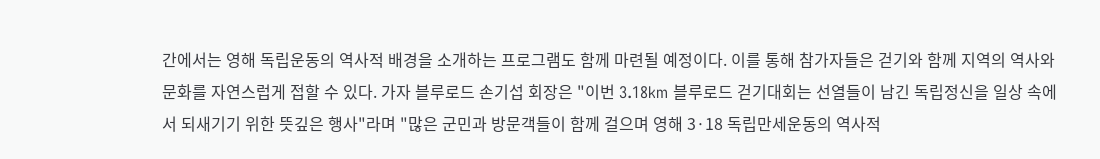간에서는 영해 독립운동의 역사적 배경을 소개하는 프로그램도 함께 마련될 예정이다. 이를 통해 참가자들은 걷기와 함께 지역의 역사와 문화를 자연스럽게 접할 수 있다. 가자 블루로드 손기섭 회장은 "이번 3.18km 블루로드 걷기대회는 선열들이 남긴 독립정신을 일상 속에서 되새기기 위한 뜻깊은 행사"라며 "많은 군민과 방문객들이 함께 걸으며 영해 3·18 독립만세운동의 역사적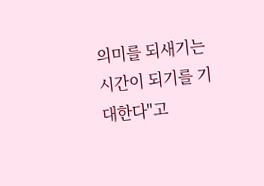의미를 되새기는 시간이 되기를 기대한다"고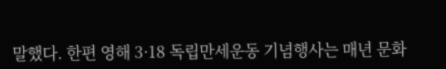말했다. 한편 영해 3·18 독립만세운동 기념행사는 매년 문화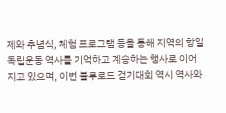제와 추념식, 체험 프로그램 등을 통해 지역의 항일 독립운동 역사를 기억하고 계승하는 행사로 이어지고 있으며, 이번 블루로드 걷기대회 역시 역사와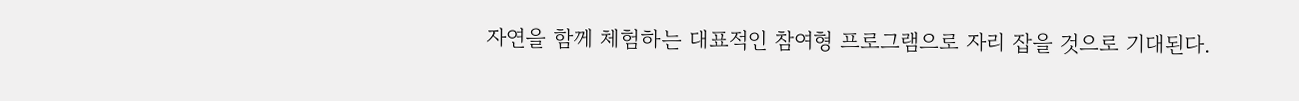자연을 함께 체험하는 대표적인 참여형 프로그램으로 자리 잡을 것으로 기대된다.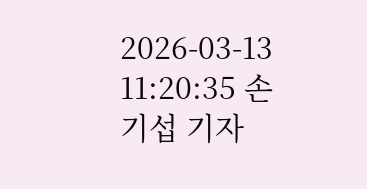2026-03-13 11:20:35 손기섭 기자